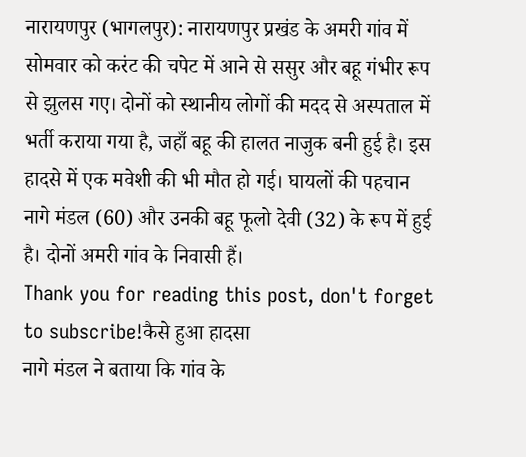नारायणपुर (भागलपुर): नारायणपुर प्रखंड के अमरी गांव में सोमवार को करंट की चपेट में आने से ससुर और बहू गंभीर रूप से झुलस गए। दोनों को स्थानीय लोगों की मदद से अस्पताल में भर्ती कराया गया है, जहाँ बहू की हालत नाजुक बनी हुई है। इस हादसे में एक मवेशी की भी मौत हो गई। घायलों की पहचान नागे मंडल (60) और उनकी बहू फूलो देवी (32) के रूप में हुई है। दोनों अमरी गांव के निवासी हैं।
Thank you for reading this post, don't forget to subscribe!कैसे हुआ हादसा
नागे मंडल ने बताया कि गांव के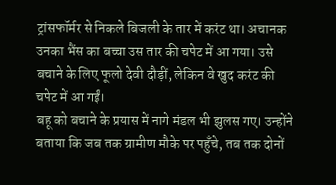ट्रांसफॉर्मर से निकले बिजली के तार में करंट था। अचानक उनका भैंस का बच्चा उस तार की चपेट में आ गया। उसे बचाने के लिए फूलो देवी दौड़ीं, लेकिन वे खुद करंट की चपेट में आ गईं।
बहू को बचाने के प्रयास में नागे मंडल भी झुलस गए। उन्होंने बताया कि जब तक ग्रामीण मौके पर पहुँचे, तब तक दोनों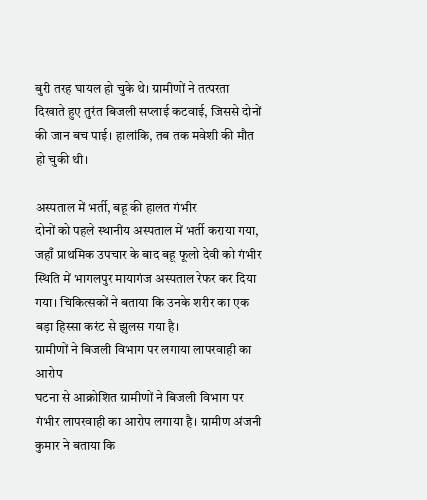बुरी तरह घायल हो चुके थे। ग्रामीणों ने तत्परता दिखाते हुए तुरंत बिजली सप्लाई कटवाई, जिससे दोनों की जान बच पाई। हालांकि, तब तक मवेशी की मौत हो चुकी थी।

अस्पताल में भर्ती, बहू की हालत गंभीर
दोनों को पहले स्थानीय अस्पताल में भर्ती कराया गया, जहाँ प्राथमिक उपचार के बाद बहू फूलो देवी को गंभीर स्थिति में भागलपुर मायागंज अस्पताल रेफर कर दिया गया। चिकित्सकों ने बताया कि उनके शरीर का एक बड़ा हिस्सा करंट से झुलस गया है।
ग्रामीणों ने बिजली विभाग पर लगाया लापरवाही का आरोप
घटना से आक्रोशित ग्रामीणों ने बिजली विभाग पर गंभीर लापरवाही का आरोप लगाया है। ग्रामीण अंजनी कुमार ने बताया कि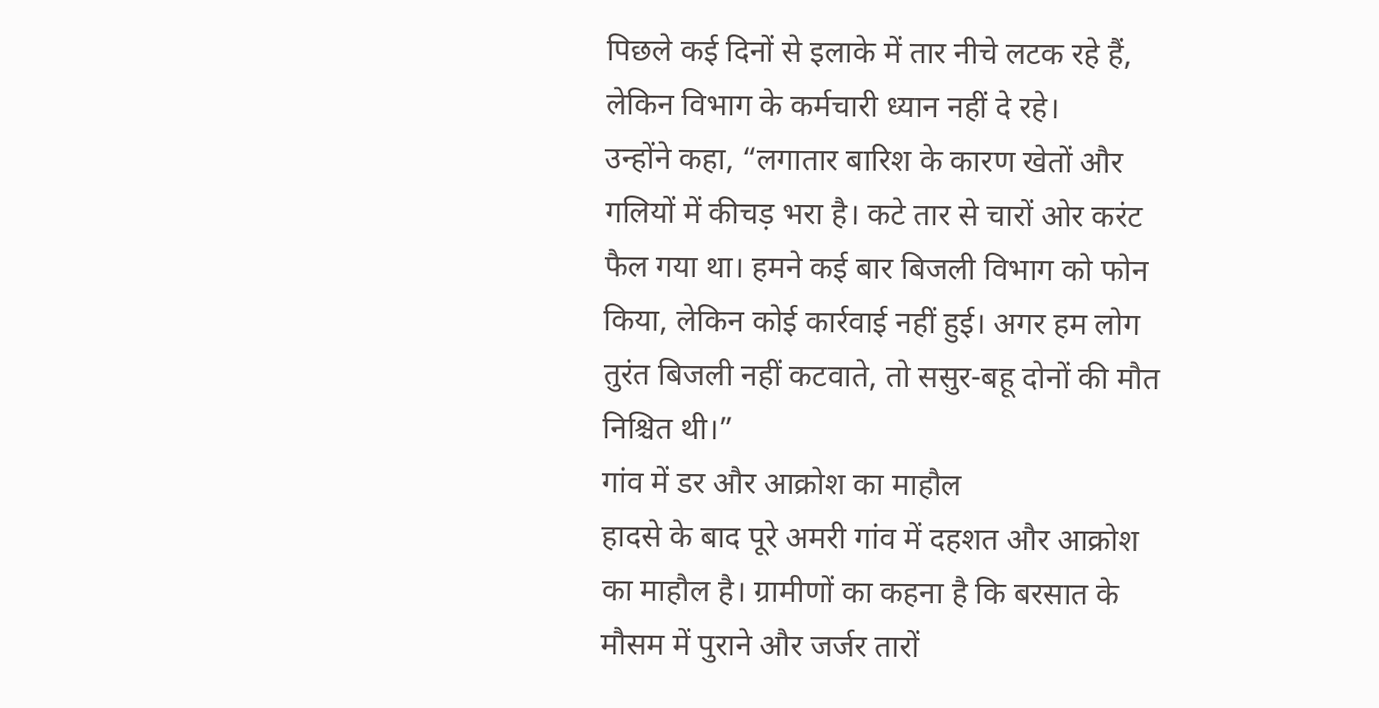पिछले कई दिनों से इलाके में तार नीचे लटक रहे हैं, लेकिन विभाग के कर्मचारी ध्यान नहीं दे रहे।
उन्होंने कहा, “लगातार बारिश के कारण खेतों और गलियों में कीचड़ भरा है। कटे तार से चारों ओर करंट फैल गया था। हमने कई बार बिजली विभाग को फोन किया, लेकिन कोई कार्रवाई नहीं हुई। अगर हम लोग तुरंत बिजली नहीं कटवाते, तो ससुर-बहू दोनों की मौत निश्चित थी।”
गांव में डर और आक्रोश का माहौल
हादसे के बाद पूरे अमरी गांव में दहशत और आक्रोश का माहौल है। ग्रामीणों का कहना है कि बरसात के मौसम में पुराने और जर्जर तारों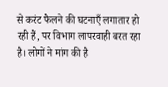से करंट फैलने की घटनाएँ लगातार हो रही हैं, पर विभाग लापरवाही बरत रहा है। लोगों ने मांग की है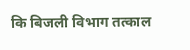कि बिजली विभाग तत्काल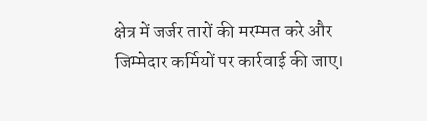क्षेत्र में जर्जर तारों की मरम्मत करे और जिम्मेदार कर्मियों पर कार्रवाई की जाए।